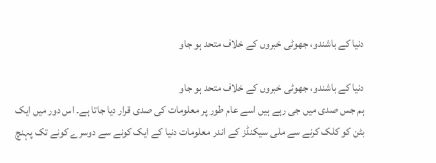دنیا کے باشندو، جھوٹی خبروں کے خلاف متحد ہو جاو

دنیا کے باشندو، جھوٹی خبروں کے خلاف متحد ہو جاو
ہم جس صدی میں جی رہے ہیں اسے عام طور پر معلومات کی صدی قرار دیا جاتا ہے۔ اس دور میں ایک بٹن کو کلک کرنے سے ملی سیکنڈز کے اندر معلومات دنیا کے ایک کونے سے دوسرے کونے تک پہنچ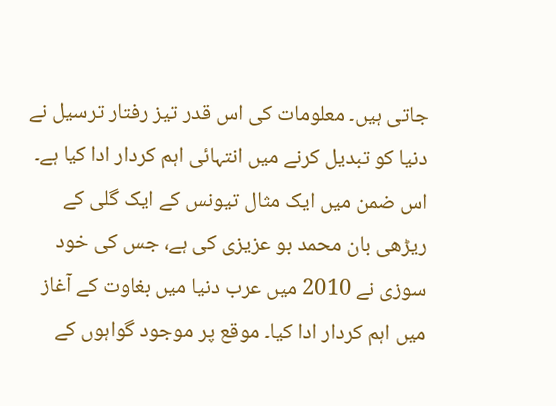جاتی ہیں۔ معلومات کی اس قدر تیز رفتار ترسیل نے دنیا کو تبدیل کرنے میں انتہائی اہم کردار ادا کیا ہے۔ اس ضمن میں ایک مثال تیونس کے ایک گلی کے ریڑھی بان محمد بو عزیزی کی ہے، جس کی خود سوزی نے 2010 میں عرب دنیا میں بغاوت کے آغاز میں اہم کردار ادا کیا۔ موقع پر موجود گواہوں کے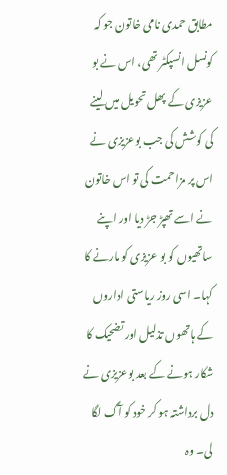مطابق حمدی نامی خاتون جو کہ کونسل انسپکٹر تھی، اس نے بو عزیزی کے پھل تحویل میں لینے کی کوشش کی جب بوعزیزی نے اس پر مزاحمت کی تو اس خاتون نے اسے تھپڑ جڑ دیا اور اپنے ساتھیوں کو بو عزیزی کو مارنے کا کہا۔ اسی روز ریاستی اداروں کے ہاتھوں تذلیل اور تضحیک کا شکار ہونے کے بعد بوعزیزی نے دل برداشتہ ہو کر خود کو آگ لگا لی۔ وہ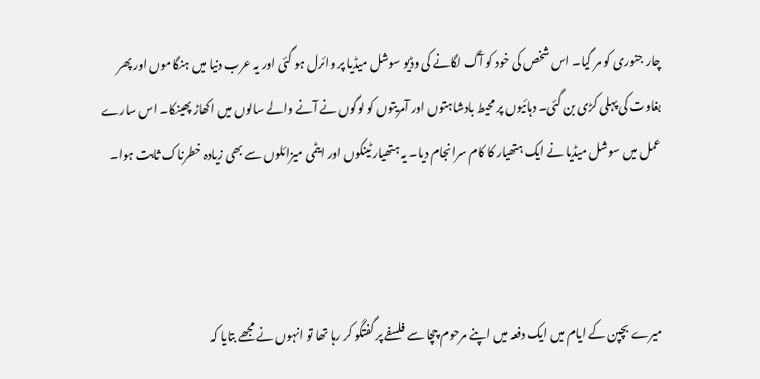چار جنوری کو مر گیا۔ اس شخص کی خود کو آگ لگانے کی وڈیو سوشل میڈیا پر وائرل ہو گئی اور یہ عرب دنیا میں ہنگاموں اور پھر بغاوت کی پہلی کڑی بن گئی۔ دہائیوں پر محیط بادشاہتوں اور آمریتوں کو لوگوں نے آنے والے سالوں میں اکھاڑ پھینکا۔ اس سارے عمل میں سوشل میڈیا نے ایک ہتھیار کا کام سرانجام دیا۔ یہ ہتھیار ٹینکوں اور ایٹمی میزائلوں سے بھی زیادہ خطرناک ثابت ہوا۔



میرے بچپن کے ایام میں ایک دفعہ میں اپنے مرحوم چچا سے فلسفے پر گفتگو کر رہا تھا تو انہوں نے مجھے بتایا کہ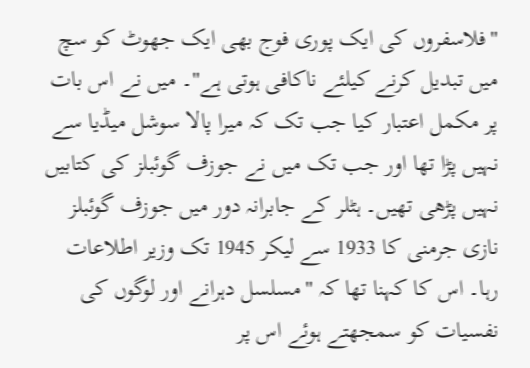"فلاسفروں کی ایک پوری فوج بھی ایک جھوٹ کو سچ میں تبدیل کرنے کیلئے ناکافی ہوتی ہے"۔ میں نے اس بات پر مکمل اعتبار کیا جب تک کہ میرا پالا سوشل میڈیا سے نہیں پڑا تھا اور جب تک میں نے جوزف گوئبلز کی کتابیں نہیں پڑھی تھیں۔ ہٹلر کے جابرانہ دور میں جوزف گوئبلز نازی جرمنی کا 1933 سے لیکر 1945 تک وزیر اطلاعات رہا۔ اس کا کہنا تھا کہ "مسلسل دہرانے اور لوگوں کی نفسیات کو سمجھتے ہوئے اس پر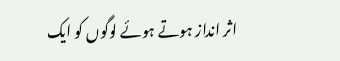اثر انداز ہوتے ہوئے لوگوں کو ایک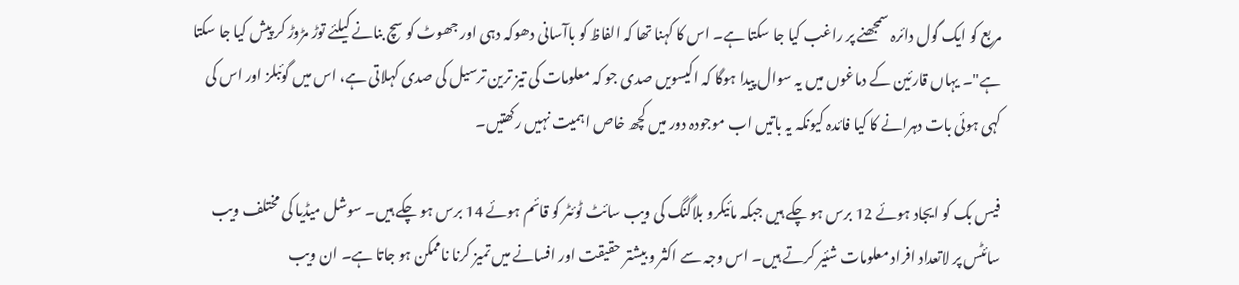مربع کو ایک گول دائرہ سمجھنے پر راغب کیا جا سکتا ہے۔ اس کا کہنا تھا کہ الفاظ کو باآسانی دھوکہ دہی اور جھوٹ کو سچ بنانے کیلئے توڑ مڑوڑ کر پیش کیا جا سکتا ہے"۔ یہاں قارئین کے دماغوں میں یہ سوال پیدا ہوگا کہ اکیسویں صدی جو کہ معلومات کی تیز ترین ترسیل کی صدی کہلاتی ہے، اس میں گوئبلز اور اس کی کہی ہوئی بات دہرانے کا کیا فائدہ کیونکہ یہ باتیں اب موجودہ دور میں کچھ خاص اہمیت نہیں رکھتیں۔

فیس بک کو ایجاد ہوئے 12 برس ہو چکے ہیں جبکہ مائیکرو بلاگنگ کی ویب سائٹ ٹوئٹر کو قائم ہوئے 14 برس ہو چکے ہیں۔ سوشل میڈیا کی مختلف ویب سائٹس پر لاتعداد افراد معلومات شئیر کرتے ہیں۔ اس وجہ سے اکثر و بیشتر حقیقت اور افسانے میں تمیز کرنا ناممکن ہو جاتا ہے۔ ان ویب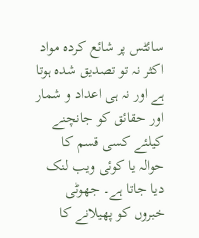سائٹس پر شائع کردہ مواد اکثر نہ تو تصدیق شدہ ہوتا ہے اور نہ ہی اعداد و شمار اور حقائق کو جانچنے کیلئے کسی قسم کا حوالہ یا کوئی ویب لنک دیا جاتا ہے۔ جھوٹی خبروں کو پھیلانے کا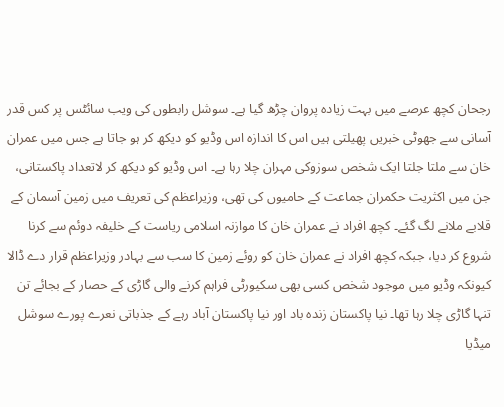رجحان کچھ عرصے میں بہت زیادہ پروان چڑھ گیا ہے۔ سوشل رابطوں کی ویب سائٹس پر کس قدر آسانی سے جھوٹی خبریں پھیلتی ہیں اس کا اندازہ اس وڈیو کو دیکھ کر ہو جاتا ہے جس میں عمران خان سے ملتا جلتا ایک شخص سوزوکی مہران چلا رہا ہے۔ اس وڈیو کو دیکھ کر لاتعداد پاکستانی، جن میں اکثریت حکمران جماعت کے حامیوں کی تھی، وزیراعظم کی تعریف میں زمین آسمان کے قلابے ملانے لگ گئے۔ کچھ افراد نے عمران خان کا موازنہ اسلامی ریاست کے خلیفہ دوئم سے کرنا شروع کر دیا، جبکہ کچھ افراد نے عمران خان کو روئے زمین کا سب سے بہادر وزیراعظم قرار دے ڈالا کیونکہ وڈیو میں موجود شخص کسی بھی سکیورٹی فراہم کرنے والی گاڑی کے حصار کے بجائے تن تنہا گاڑی چلا رہا تھا۔ نیا پاکستان زندہ باد اور نیا پاکستان آباد رہے کے جذباتی نعرے پورے سوشل میڈیا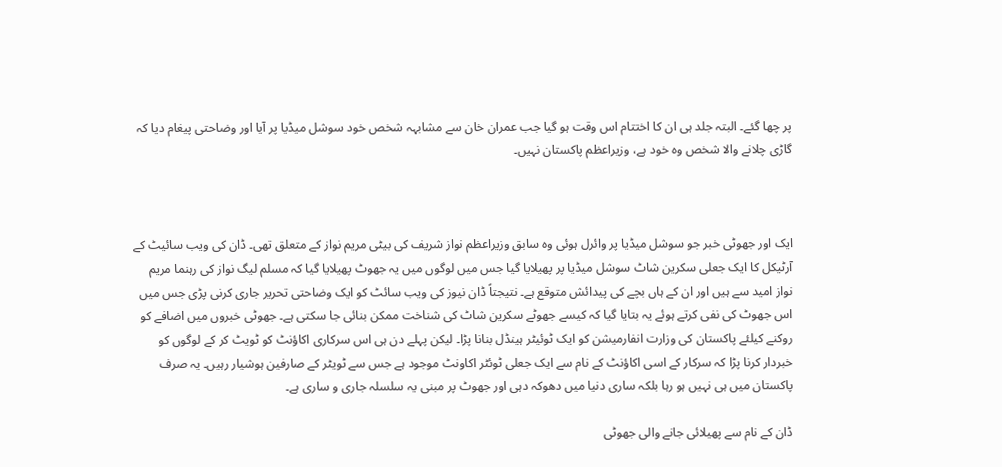پر چھا گئے۔ البتہ جلد ہی ان کا اختتام اس وقت ہو گیا جب عمران خان سے مشابہہ شخص خود سوشل میڈیا پر آیا اور وضاحتی پیغام دیا کہ گاڑی چلانے والا شخص وہ خود ہے، وزیراعظم پاکستان نہیں۔



ایک اور جھوٹی خبر جو سوشل میڈیا پر وائرل ہوئی وہ سابق وزیراعظم نواز شریف کی بیٹی مریم نواز کے متعلق تھی۔ ڈان کی ویب سائیٹ کے آرٹیکل کا ایک جعلی سکرین شاٹ سوشل میڈیا پر پھیلایا گیا جس میں لوگوں میں یہ جھوٹ پھیلایا گیا کہ مسلم لیگ نواز کی رہنما مریم نواز امید سے ہیں اور ان کے ہاں بچے کی پیدائش متوقع ہے۔ نتیجتاً ڈان نیوز کی ویب سائٹ کو ایک وضاحتی تحریر جاری کرنی پڑی جس میں اس جھوٹ کی نفی کرتے ہوئے یہ بتایا گیا کہ کیسے جھوٹے سکرین شاٹ کی شناخت ممکن بنائی جا سکتی ہے۔ جھوٹی خبروں میں اضافے کو روکنے کیلئے پاکستان کی وزارت انفارمیشن کو ایک ٹوئیٹر ہینڈل بنانا پڑا۔ لیکن پہلے دن ہی اس سرکاری اکاؤنٹ کو ٹویٹ کر کے لوگوں کو خبردار کرنا پڑا کہ سرکار کے اسی اکاؤنٹ کے نام سے ایک جعلی ٹوئٹر اکاونٹ موجود ہے جس سے ٹویٹر کے صارفین ہوشیار رہیں۔ یہ صرف پاکستان میں ہی نہیں ہو رہا بلکہ ساری دنیا میں دھوکہ دہی اور جھوٹ پر مبنی یہ سلسلہ جاری و ساری ہے۔

ڈان کے نام سے پھیلائی جانے والی جھوٹی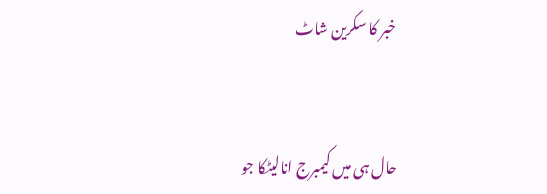خبر کا سکرین شاٹ


حال ہی میں کیمبرج انالیٹکا جو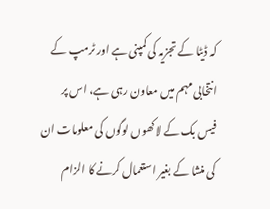کہ ڈیٹا کے تجزیہ کی کمپنی ہے اور ٹرمپ کے انتخابی مہم میں معاون رہی ہے، اس پر فیس بک کے لاکھوں لوگوں کی معلومات ان کی منشا کے بغیر استعمال کرنے کا الزام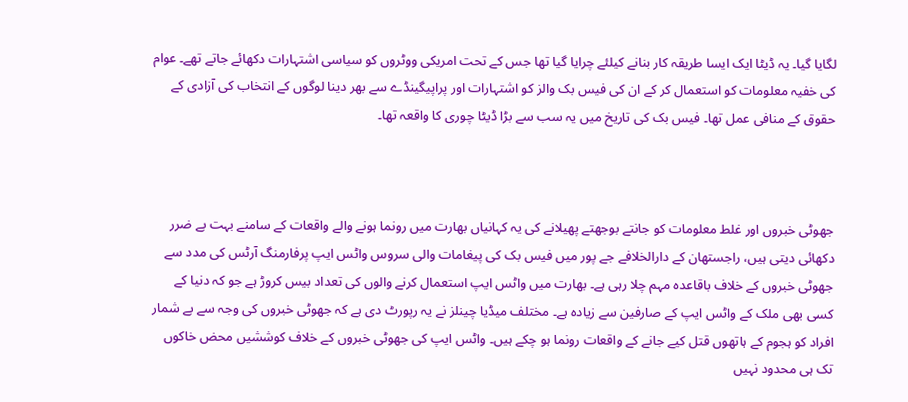لگایا گیا۔ یہ ڈیٹا ایک ایسا طریقہ کار بنانے کیلئے چرایا گیا تھا جس کے تحت امریکی ووٹروں کو سیاسی اشتہارات دکھائے جاتے تھے۔ عوام کی خفیہ معلومات کو استعمال کر کے ان کی فیس بک والز کو اشتہارات اور پراپیگینڈے سے بھر دینا لوگوں کے انتخاب کی آزادی کے حقوق کے منافی عمل تھا۔ فیس بک کی تاریخ میں یہ سب سے بڑا ڈیٹا چوری کا واقعہ تھا۔



جھوٹی خبروں اور غلط معلومات کو جانتے بوجھتے پھیلانے کی یہ کہانیاں بھارت میں رونما ہونے والے واقعات کے سامنے بہت بے ضرر دکھائی دیتی ہیں، راجستھان کے دارالخلافے جے پور میں فیس بک کی پیغامات والی سروس واٹس ایپ پرفارمنگ آرٹس کی مدد سے جھوٹی خبروں کے خلاف باقاعدہ مہم چلا رہی ہے۔ بھارت میں واٹس ایپ استعمال کرنے والوں کی تعداد بیس کروڑ ہے جو کہ دنیا کے کسی بھی ملک کے واٹس ایپ کے صارفین سے زیادہ ہے۔ مختلف میڈیا چینلز نے یہ رپورٹ دی ہے کہ جھوٹی خبروں کی وجہ سے بے شمار افراد کو ہجوم کے ہاتھوں قتل کیے جانے کے واقعات رونما ہو چکے ہیں۔ واٹس ایپ کی جھوٹی خبروں کے خلاف کوششیں محض خاکوں تک ہی محدود نہیں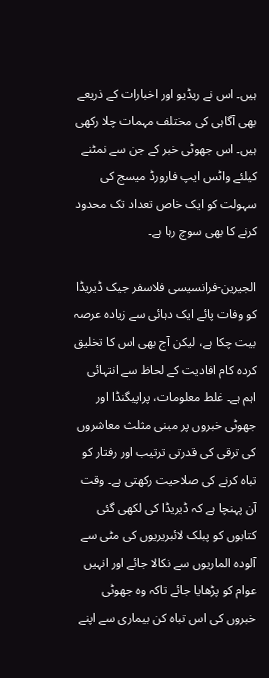ہیں۔ اس نے ریڈیو اور اخبارات کے ذریعے بھی آگاہی کی مختلف مہمات چلا رکھی ہیں۔ اس جھوٹی خبر کے جن سے نمٹنے کیلئے واٹس ایپ فارورڈ میسج کی سہولت کو ایک خاص تعداد تک محدود کرنے کا بھی سوچ رہا ہے۔

الجیرین-فرانسیسی فلاسفر جیک ڈیریڈا کو وفات پائے ایک دہائی سے زیادہ عرصہ بیت چکا ہے، لیکن آج بھی اس کا تخلیق کردہ کام افادیت کے لحاظ سے انتہائی اہم ہے۔ غلط معلومات، پراپیگنڈا اور جھوٹی خبروں پر مبنی مثلث معاشروں کی ترقی کی قدرتی ترتیب اور رفتار کو تباہ کرنے کی صلاحیت رکھتی ہے۔ وقت آن پہنچا ہے کہ ڈیریڈا کی لکھی گئی کتابوں کو پبلک لائبریریوں کی مٹی سے آلودہ الماریوں سے نکالا جائے اور انہیں عوام کو پڑھایا جائے تاکہ وہ جھوٹی خبروں کی اس تباہ کن بیماری سے اپنے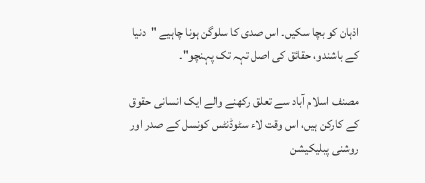اذہان کو بچا سکیں۔ اس صدی کا سلوگن ہونا چاہیے "دنیا کے باشندو، حقائق کی اصل تہہ تک پہنچو"۔

مصنف اسلام آباد سے تعلق رکھنے والے ایک انسانی حقوق کے کارکن ہیں، اس وقت لاء سٹوڈنٹس کونسل کے صدر اور روشنی پبلیکیشن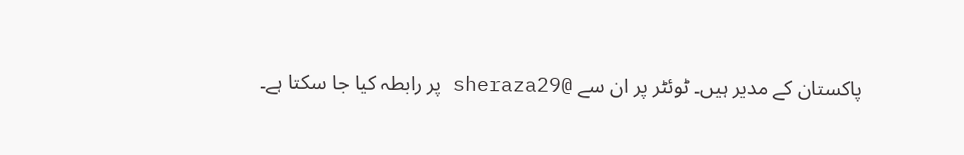پاکستان کے مدیر ہیں۔ ٹوئٹر پر ان سے @sheraza29 پر رابطہ کیا جا سکتا ہے۔